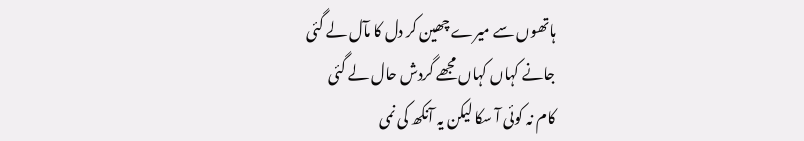ہاتھوں سے میرے چھین کر دل کا مآل لے گئی
جانے کہاں کہاں مجھے گردش حال لے گئی
کام نہ کوئی آ سکا لیکن یہ آنکھ کی نمی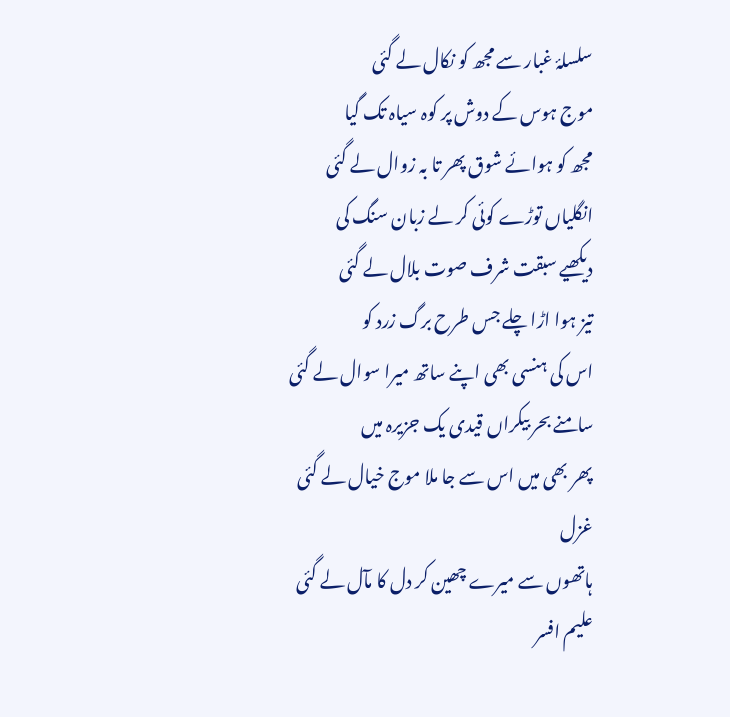سلسلۂ غبار سے مجھ کو نکال لے گئی
موج ہوس کے دوش پر کوہ سیاہ تک گیا
مجھ کو ہوائے شوق پھر تا بہ زوال لے گئی
انگلیاں توڑے کوئی کر لے زبان سنگ کی
دیکھیے سبقت شرف صوت بلال لے گئی
تیز ہوا اڑا چلے جس طرح برگ زرد کو
اس کی ہنسی بھی اپنے ساتھ میرا سوال لے گئی
سامنے بحر بیکراں قیدی یک جزیرہ میں
پھر بھی میں اس سے جا ملا موج خیال لے گئی
غزل
ہاتھوں سے میرے چھین کر دل کا مآل لے گئی
علیم افسر